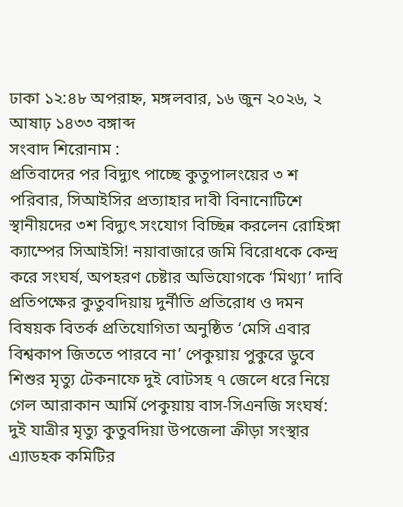ঢাকা ১২:৪৮ অপরাহ্ন, মঙ্গলবার, ১৬ জুন ২০২৬, ২ আষাঢ় ১৪৩৩ বঙ্গাব্দ
সংবাদ শিরোনাম :
প্রতিবাদের পর বিদ্যুৎ পাচ্ছে কুতুপালংয়ের ৩ শ পরিবার, সিআইসির প্রত্যাহার দাবী বিনানোটিশে স্থানীয়দের ৩শ বিদ্যুৎ সংযোগ বিচ্ছিন্ন করলেন রোহিঙ্গা ক্যাম্পের সিআইসি! নয়াবাজারে জমি বিরোধকে কেন্দ্র করে সংঘর্ষ, অপহরণ চেষ্টার অভিযোগকে ‘মিথ্যা’ দাবি প্রতিপক্ষের কুতুবদিয়ায় দুর্নীতি প্রতিরোধ ও দমন বিষয়ক বিতর্ক প্রতিযোগিতা অনুষ্ঠিত ‘মেসি এবার বিশ্বকাপ জিততে পারবে না’ পেকুয়ায় পুকুরে ডুবে শিশুর মৃত্যু টেকনাফে দুই বোটসহ ৭ জেলে ধরে নিয়ে গেল আরাকান আর্মি পেকুয়ায় বাস-সিএনজি সংঘর্ষ: দুই যাত্রীর মৃত্যু কুতুবদিয়া উপজেলা ক্রীড়া সংস্থার এ্যাডহক কমিটির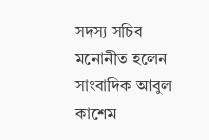সদস্য সচিব মনোনীত হলেন সাংবাদিক আবুল কাশেম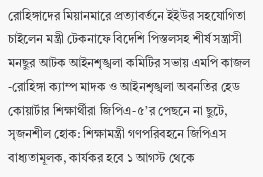রোহিঙ্গাদের মিয়ানমারে প্রত্যাবর্তনে ইইউর সহযোগিতা চাইলেন মন্ত্রী টেকনাফে বিদেশি পিস্তলসহ শীর্ষ সন্ত্রাসী মনছুর আটক আইনশৃঙ্খলা কমিটির সভায় এমপি কাজল -রোহিঙ্গা ক্যাম্প মাদক ও আইনশৃঙ্খলা অবনতির হেড কোয়ার্টার শিক্ষার্থীরা জিপিএ-৫’র পেছনে না ছুটে, সৃজনশীল হোক: শিক্ষামন্ত্রী গণপরিবহনে জিপিএস বাধ্যতামূলক, কার্যকর হবে ১ আগস্ট থেকে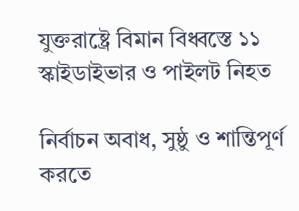যুক্তরাষ্ট্রে বিমান বিধ্বস্তে ১১ স্কাইডাইভার ও পাইলট নিহত

নির্বাচন অবাধ, সুষ্ঠু ও শান্তিপূর্ণ করতে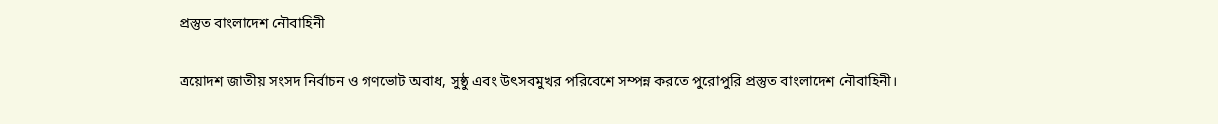প্রস্তুত বাংলাদেশ নৌবাহিনী

ত্রয়োদশ জাতীয় সংসদ নির্বাচন ও গণভোট অবাধ, সুষ্ঠু এবং উৎসবমুখর পরিবেশে সম্পন্ন করতে পুরোপুরি প্রস্তুত বাংলাদেশ নৌবাহিনী।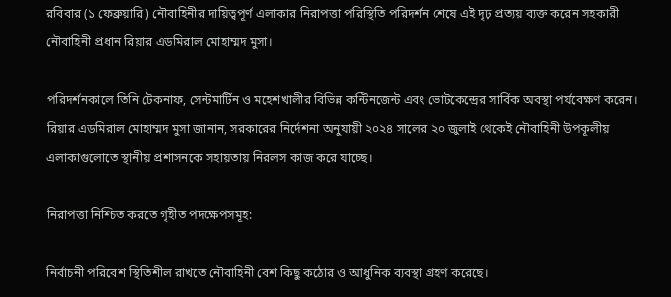রবিবার (১ ফেব্রুয়ারি) নৌবাহিনীর দায়িত্বপূর্ণ এলাকার নিরাপত্তা পরিস্থিতি পরিদর্শন শেষে এই দৃঢ় প্রত্যয় ব্যক্ত করেন সহকারী নৌবাহিনী প্রধান রিয়ার এডমিরাল মোহাম্মদ মুসা।

পরিদর্শনকালে তিনি টেকনাফ, সেন্টমার্টিন ও মহেশখালীর বিভিন্ন কন্টিনজেন্ট এবং ভোটকেন্দ্রের সার্বিক অবস্থা পর্যবেক্ষণ করেন। রিয়ার এডমিরাল মোহাম্মদ মুসা জানান, সরকারের নির্দেশনা অনুযায়ী ২০২৪ সালের ২০ জুলাই থেকেই নৌবাহিনী উপকূলীয় এলাকাগুলোতে স্থানীয় প্রশাসনকে সহায়তায় নিরলস কাজ করে যাচ্ছে।

নিরাপত্তা নিশ্চিত করতে গৃহীত পদক্ষেপসমূহ:

নির্বাচনী পরিবেশ স্থিতিশীল রাখতে নৌবাহিনী বেশ কিছু কঠোর ও আধুনিক ব্যবস্থা গ্রহণ করেছে।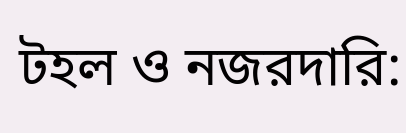টহল ও নজরদারি: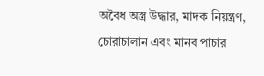অবৈধ অস্ত্র উদ্ধার, মাদক নিয়ন্ত্রণ, চোরাচালান এবং মানব পাচার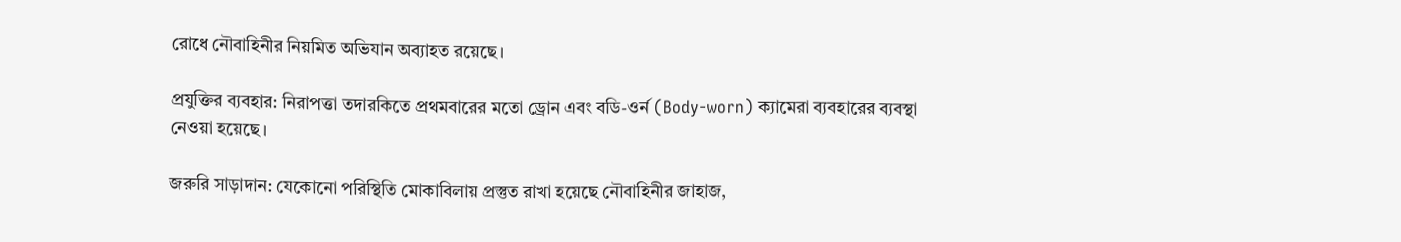রোধে নৌবাহিনীর নিয়মিত অভিযান অব্যাহত রয়েছে।

প্রযুক্তির ব্যবহার: নিরাপত্তা তদারকিতে প্রথমবারের মতো ড্রোন এবং বডি-ওর্ন (Body-worn) ক্যামেরা ব্যবহারের ব্যবস্থা নেওয়া হয়েছে।

জরুরি সাড়াদান: যেকোনো পরিস্থিতি মোকাবিলায় প্রস্তুত রাখা হয়েছে নৌবাহিনীর জাহাজ,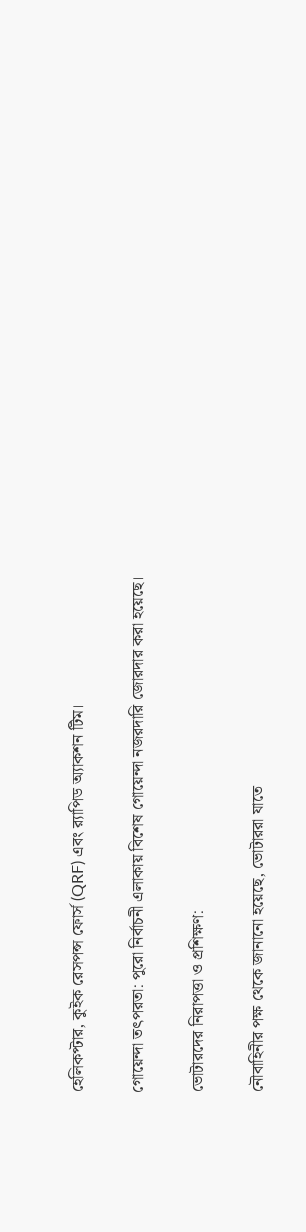হেলিকপ্টার, কুইক রেসপন্স ফোর্স (QRF) এবং র‍্যাপিড অ্যাকশন টিম।

গোয়েন্দা তৎপরতা: পুরো নির্বাচনী এলাকায় বিশেষ গোয়েন্দা নজরদারি জোরদার করা হয়েছে।

ভোটারদের নিরাপত্তা ও প্রশিক্ষণ:

নৌবাহিনীর পক্ষ থেকে জানানো হয়েছে, ভোটাররা যাতে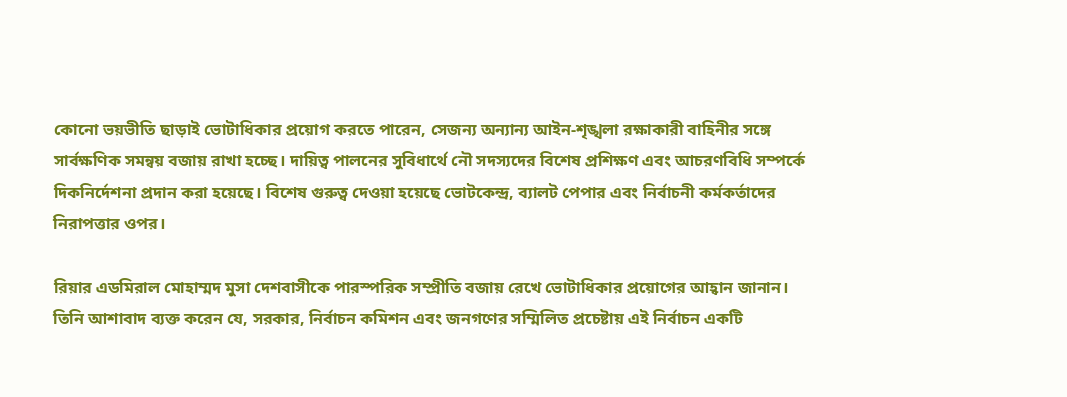কোনো ভয়ভীতি ছাড়াই ভোটাধিকার প্রয়োগ করতে পারেন, সেজন্য অন্যান্য আইন-শৃঙ্খলা রক্ষাকারী বাহিনীর সঙ্গে সার্বক্ষণিক সমন্বয় বজায় রাখা হচ্ছে। দায়িত্ব পালনের সুবিধার্থে নৌ সদস্যদের বিশেষ প্রশিক্ষণ এবং আচরণবিধি সম্পর্কে দিকনির্দেশনা প্রদান করা হয়েছে। বিশেষ গুরুত্ব দেওয়া হয়েছে ভোটকেন্দ্র, ব্যালট পেপার এবং নির্বাচনী কর্মকর্তাদের নিরাপত্তার ওপর।

রিয়ার এডমিরাল মোহাম্মদ মুসা দেশবাসীকে পারস্পরিক সম্প্রীতি বজায় রেখে ভোটাধিকার প্রয়োগের আহ্বান জানান। তিনি আশাবাদ ব্যক্ত করেন যে, সরকার, নির্বাচন কমিশন এবং জনগণের সম্মিলিত প্রচেষ্টায় এই নির্বাচন একটি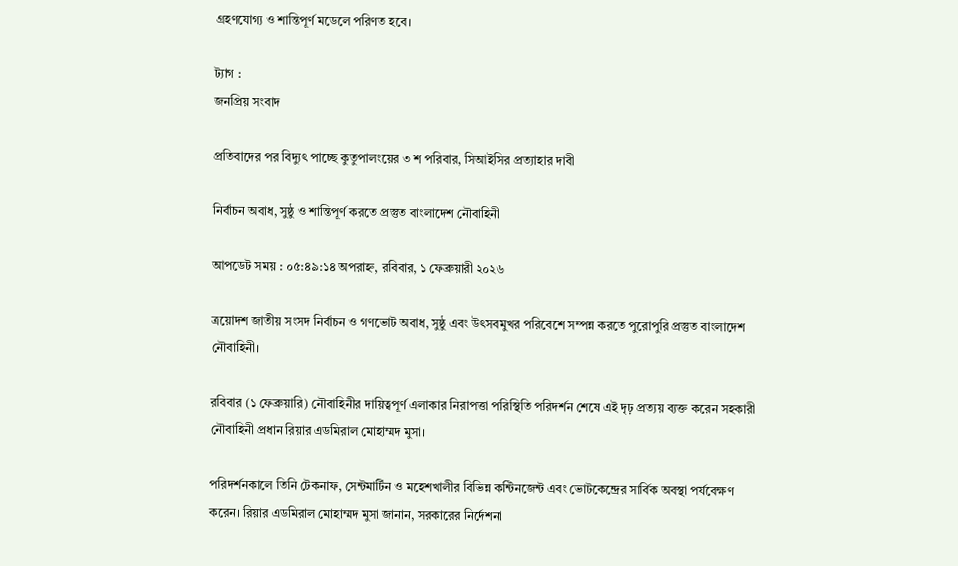গ্রহণযোগ্য ও শান্তিপূর্ণ মডেলে পরিণত হবে।

ট্যাগ :
জনপ্রিয় সংবাদ

প্রতিবাদের পর বিদ্যুৎ পাচ্ছে কুতুপালংয়ের ৩ শ পরিবার, সিআইসির প্রত্যাহার দাবী

নির্বাচন অবাধ, সুষ্ঠু ও শান্তিপূর্ণ করতে প্রস্তুত বাংলাদেশ নৌবাহিনী

আপডেট সময় : ০৫:৪৯:১৪ অপরাহ্ন, রবিবার, ১ ফেব্রুয়ারী ২০২৬

ত্রয়োদশ জাতীয় সংসদ নির্বাচন ও গণভোট অবাধ, সুষ্ঠু এবং উৎসবমুখর পরিবেশে সম্পন্ন করতে পুরোপুরি প্রস্তুত বাংলাদেশ নৌবাহিনী।

রবিবার (১ ফেব্রুয়ারি) নৌবাহিনীর দায়িত্বপূর্ণ এলাকার নিরাপত্তা পরিস্থিতি পরিদর্শন শেষে এই দৃঢ় প্রত্যয় ব্যক্ত করেন সহকারী নৌবাহিনী প্রধান রিয়ার এডমিরাল মোহাম্মদ মুসা।

পরিদর্শনকালে তিনি টেকনাফ, সেন্টমার্টিন ও মহেশখালীর বিভিন্ন কন্টিনজেন্ট এবং ভোটকেন্দ্রের সার্বিক অবস্থা পর্যবেক্ষণ করেন। রিয়ার এডমিরাল মোহাম্মদ মুসা জানান, সরকারের নির্দেশনা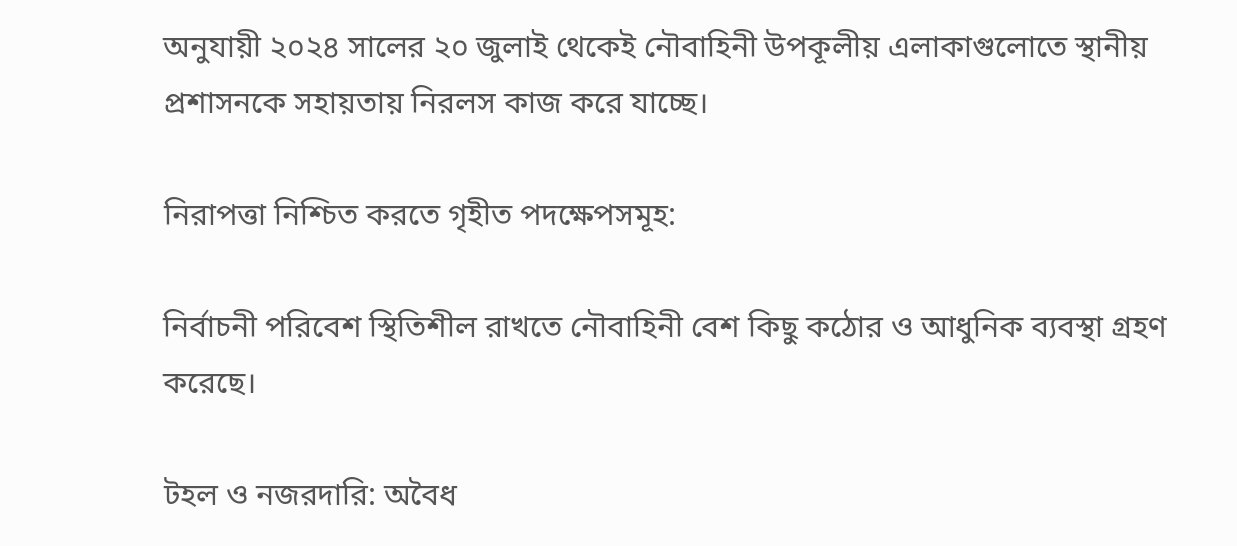অনুযায়ী ২০২৪ সালের ২০ জুলাই থেকেই নৌবাহিনী উপকূলীয় এলাকাগুলোতে স্থানীয় প্রশাসনকে সহায়তায় নিরলস কাজ করে যাচ্ছে।

নিরাপত্তা নিশ্চিত করতে গৃহীত পদক্ষেপসমূহ:

নির্বাচনী পরিবেশ স্থিতিশীল রাখতে নৌবাহিনী বেশ কিছু কঠোর ও আধুনিক ব্যবস্থা গ্রহণ করেছে।

টহল ও নজরদারি: অবৈধ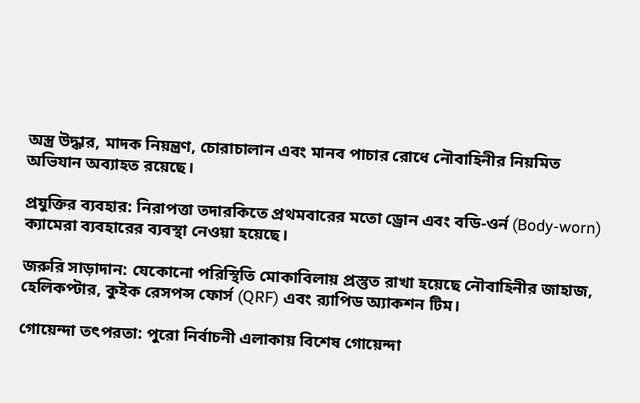অস্ত্র উদ্ধার, মাদক নিয়ন্ত্রণ, চোরাচালান এবং মানব পাচার রোধে নৌবাহিনীর নিয়মিত অভিযান অব্যাহত রয়েছে।

প্রযুক্তির ব্যবহার: নিরাপত্তা তদারকিতে প্রথমবারের মতো ড্রোন এবং বডি-ওর্ন (Body-worn) ক্যামেরা ব্যবহারের ব্যবস্থা নেওয়া হয়েছে।

জরুরি সাড়াদান: যেকোনো পরিস্থিতি মোকাবিলায় প্রস্তুত রাখা হয়েছে নৌবাহিনীর জাহাজ, হেলিকপ্টার, কুইক রেসপন্স ফোর্স (QRF) এবং র‍্যাপিড অ্যাকশন টিম।

গোয়েন্দা তৎপরতা: পুরো নির্বাচনী এলাকায় বিশেষ গোয়েন্দা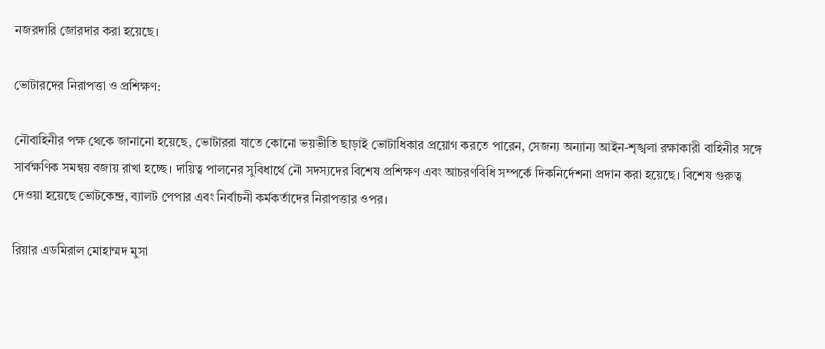নজরদারি জোরদার করা হয়েছে।

ভোটারদের নিরাপত্তা ও প্রশিক্ষণ:

নৌবাহিনীর পক্ষ থেকে জানানো হয়েছে, ভোটাররা যাতে কোনো ভয়ভীতি ছাড়াই ভোটাধিকার প্রয়োগ করতে পারেন, সেজন্য অন্যান্য আইন-শৃঙ্খলা রক্ষাকারী বাহিনীর সঙ্গে সার্বক্ষণিক সমন্বয় বজায় রাখা হচ্ছে। দায়িত্ব পালনের সুবিধার্থে নৌ সদস্যদের বিশেষ প্রশিক্ষণ এবং আচরণবিধি সম্পর্কে দিকনির্দেশনা প্রদান করা হয়েছে। বিশেষ গুরুত্ব দেওয়া হয়েছে ভোটকেন্দ্র, ব্যালট পেপার এবং নির্বাচনী কর্মকর্তাদের নিরাপত্তার ওপর।

রিয়ার এডমিরাল মোহাম্মদ মুসা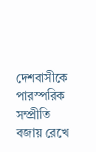দেশবাসীকে পারস্পরিক সম্প্রীতি বজায় রেখে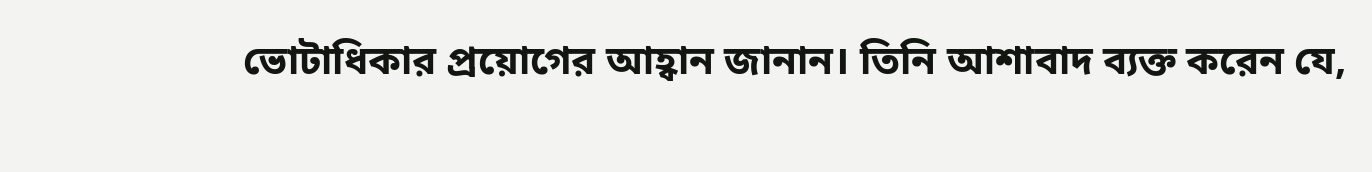ভোটাধিকার প্রয়োগের আহ্বান জানান। তিনি আশাবাদ ব্যক্ত করেন যে,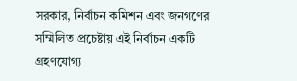সরকার, নির্বাচন কমিশন এবং জনগণের সম্মিলিত প্রচেষ্টায় এই নির্বাচন একটি গ্রহণযোগ্য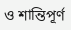ও শান্তিপূর্ণ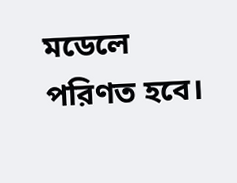মডেলে পরিণত হবে।